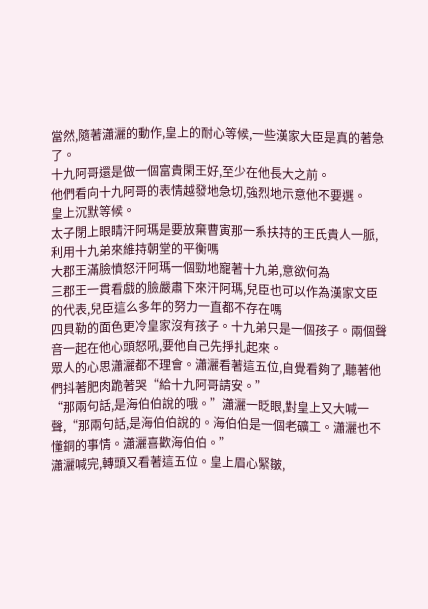當然,隨著瀟灑的動作,皇上的耐心等候,一些漢家大臣是真的著急了。
十九阿哥還是做一個富貴閑王好,至少在他長大之前。
他們看向十九阿哥的表情越發地急切,強烈地示意他不要選。
皇上沉默等候。
太子閉上眼睛汗阿瑪是要放棄曹寅那一系扶持的王氏貴人一脈,利用十九弟來維持朝堂的平衡嗎
大郡王滿臉憤怒汗阿瑪一個勁地寵著十九弟,意欲何為
三郡王一貫看戲的臉嚴肅下來汗阿瑪,兒臣也可以作為漢家文臣的代表,兒臣這么多年的努力一直都不存在嗎
四貝勒的面色更冷皇家沒有孩子。十九弟只是一個孩子。兩個聲音一起在他心頭怒吼,要他自己先掙扎起來。
眾人的心思瀟灑都不理會。瀟灑看著這五位,自覺看夠了,聽著他們抖著肥肉跪著哭“給十九阿哥請安。”
“那兩句話,是海伯伯說的哦。”瀟灑一眨眼,對皇上又大喊一聲,“那兩句話,是海伯伯說的。海伯伯是一個老礦工。瀟灑也不懂銅的事情。瀟灑喜歡海伯伯。”
瀟灑喊完,轉頭又看著這五位。皇上眉心緊皺,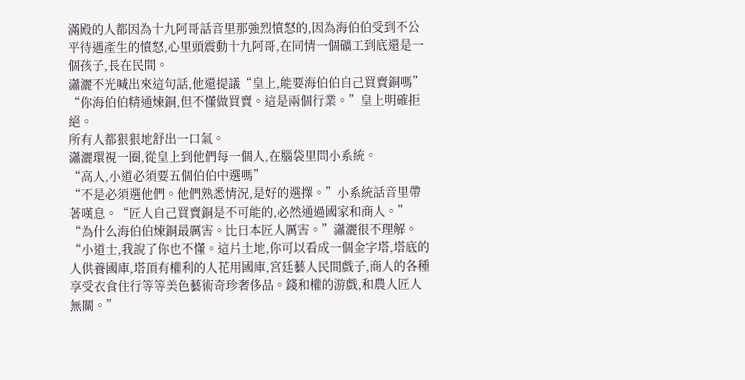滿殿的人都因為十九阿哥話音里那強烈憤怒的,因為海伯伯受到不公平待遇產生的憤怒,心里頭震動十九阿哥,在同情一個礦工到底還是一個孩子,長在民間。
瀟灑不光喊出來這句話,他還提議“皇上,能要海伯伯自己買賣銅嗎”
“你海伯伯精通煉銅,但不懂做買賣。這是兩個行業。”皇上明確拒絕。
所有人都狠狠地舒出一口氣。
瀟灑環視一圈,從皇上到他們每一個人,在腦袋里問小系統。
“高人,小道必須要五個伯伯中選嗎”
“不是必須選他們。他們熟悉情況,是好的選擇。”小系統話音里帶著嘆息。“匠人自己買賣銅是不可能的,必然通過國家和商人。”
“為什么海伯伯煉銅最厲害。比日本匠人厲害。”瀟灑很不理解。
“小道士,我說了你也不懂。這片土地,你可以看成一個金字塔,塔底的人供養國庫,塔頂有權利的人花用國庫,宮廷藝人民間戲子,商人的各種享受衣食住行等等美色藝術奇珍奢侈品。錢和權的游戲,和農人匠人無關。”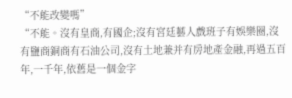“不能改變嗎”
“不能。沒有皇商,有國企;沒有宮廷藝人戲班子有娛樂圈,沒有鹽商銅商有石油公司,沒有土地兼并有房地產金融,再過五百年,一千年,依舊是一個金字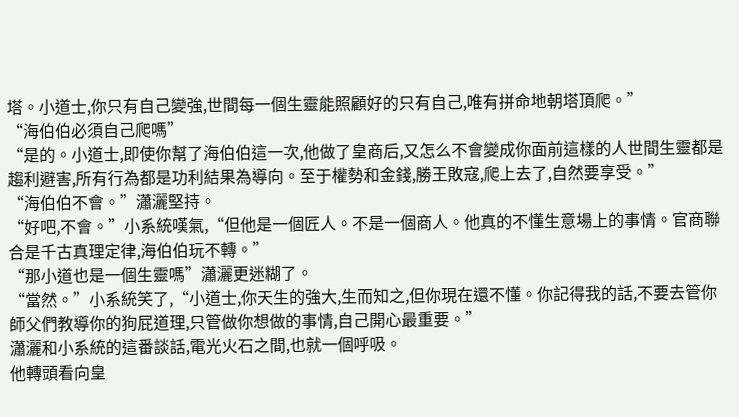塔。小道士,你只有自己變強,世間每一個生靈能照顧好的只有自己,唯有拼命地朝塔頂爬。”
“海伯伯必須自己爬嗎”
“是的。小道士,即使你幫了海伯伯這一次,他做了皇商后,又怎么不會變成你面前這樣的人世間生靈都是趨利避害,所有行為都是功利結果為導向。至于權勢和金錢,勝王敗寇,爬上去了,自然要享受。”
“海伯伯不會。”瀟灑堅持。
“好吧,不會。”小系統嘆氣,“但他是一個匠人。不是一個商人。他真的不懂生意場上的事情。官商聯合是千古真理定律,海伯伯玩不轉。”
“那小道也是一個生靈嗎”瀟灑更迷糊了。
“當然。”小系統笑了,“小道士,你天生的強大,生而知之,但你現在還不懂。你記得我的話,不要去管你師父們教導你的狗屁道理,只管做你想做的事情,自己開心最重要。”
瀟灑和小系統的這番談話,電光火石之間,也就一個呼吸。
他轉頭看向皇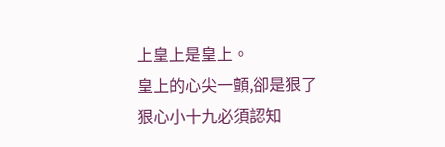上皇上是皇上。
皇上的心尖一顫,卻是狠了狠心小十九必須認知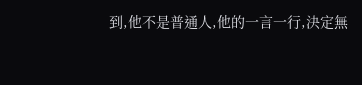到,他不是普通人,他的一言一行,決定無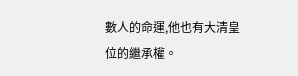數人的命運,他也有大清皇位的繼承權。